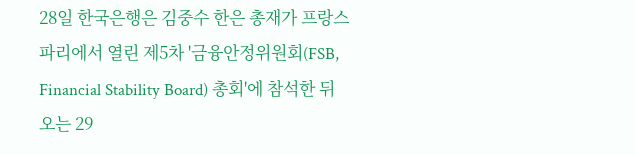28일 한국은행은 김중수 한은 총재가 프랑스 파리에서 열린 제5차 '금융안정위원회(FSB, Financial Stability Board) 총회'에 참석한 뒤 오는 29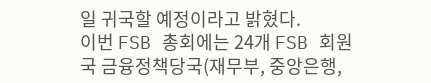일 귀국할 예정이라고 밝혔다.
이번 FSB 총회에는 24개 FSB 회원국 금융정책당국(재무부, 중앙은행,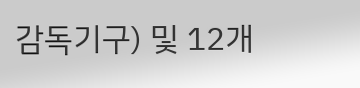감독기구) 및 12개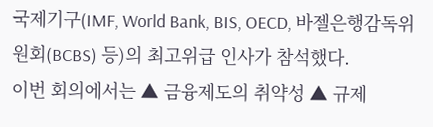국제기구(IMF, World Bank, BIS, OECD, 바젤은행감독위원회(BCBS) 등)의 최고위급 인사가 참석했다.
이번 회의에서는 ▲ 금융제도의 취약성 ▲ 규제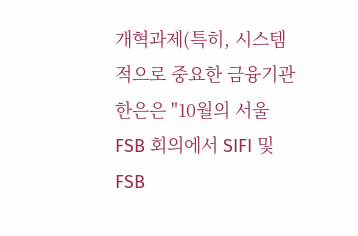개혁과제(특히, 시스템적으로 중요한 금융기관
한은은 "10월의 서울 FSB 회의에서 SIFI 및 FSB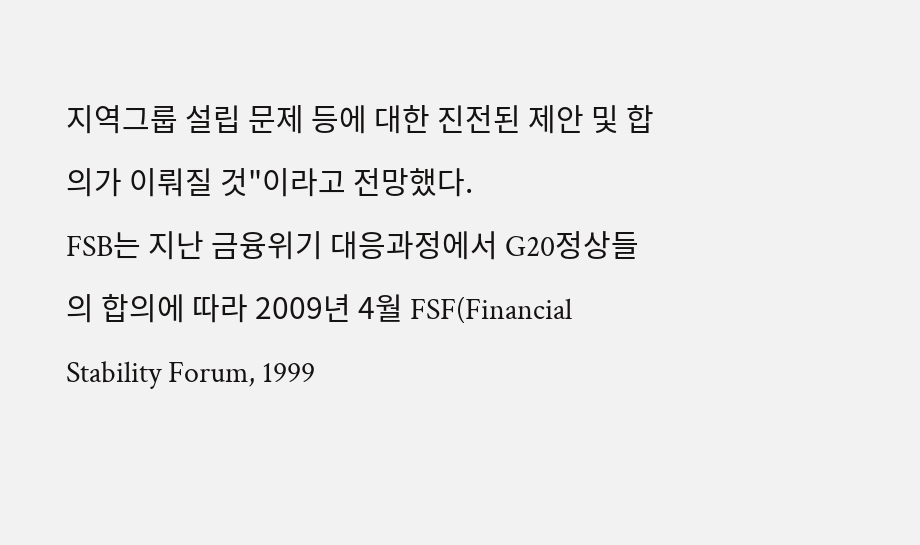지역그룹 설립 문제 등에 대한 진전된 제안 및 합의가 이뤄질 것"이라고 전망했다.
FSB는 지난 금융위기 대응과정에서 G20정상들의 합의에 따라 2009년 4월 FSF(Financial Stability Forum, 1999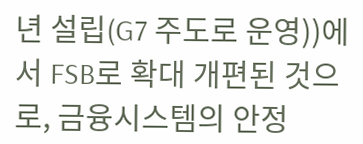년 설립(G7 주도로 운영))에서 FSB로 확대 개편된 것으로, 금융시스템의 안정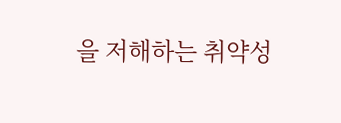을 저해하는 취약성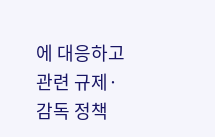에 대응하고 관련 규제·감독 정책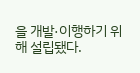을 개발·이행하기 위해 설립됐다.